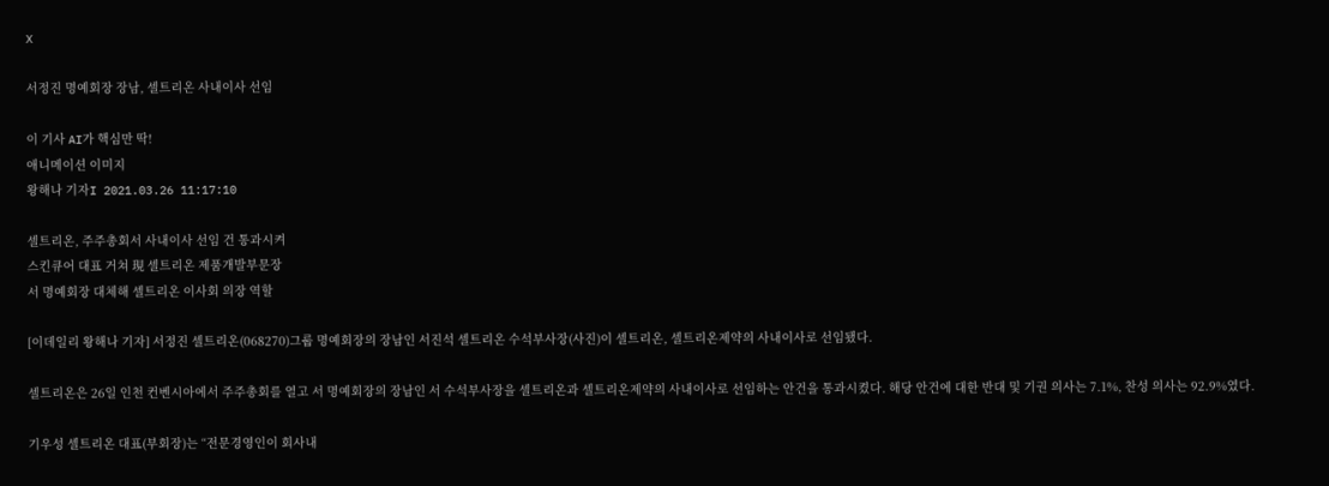X

서정진 명예회장 장남, 셀트리온 사내이사 선임

이 기사 AI가 핵심만 딱!
애니메이션 이미지
왕해나 기자I 2021.03.26 11:17:10

셀트리온, 주주총회서 사내이사 선임 건 통과시켜
스킨큐어 대표 거쳐 現 셀트리온 제품개발부문장
서 명예회장 대체해 셀트리온 이사회 의장 역할

[이데일리 왕해나 기자] 서정진 셀트리온(068270)그룹 명예회장의 장남인 서진석 셀트리온 수석부사장(사진)이 셀트리온, 셀트리온제약의 사내이사로 선임됐다.

셀트리온은 26일 인천 컨벤시아에서 주주총회를 열고 서 명예회장의 장남인 서 수석부사장을 셀트리온과 셀트리온제약의 사내이사로 선임하는 안건을 통과시켰다. 해당 안건에 대한 반대 및 기권 의사는 7.1%, 찬성 의사는 92.9%였다.

기우성 셀트리온 대표(부회장)는 “전문경영인이 회사내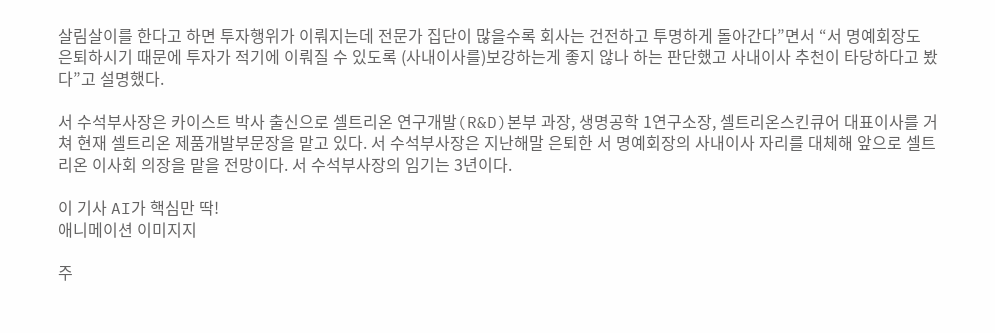살림살이를 한다고 하면 투자행위가 이뤄지는데 전문가 집단이 많을수록 회사는 건전하고 투명하게 돌아간다”면서 “서 명예회장도 은퇴하시기 때문에 투자가 적기에 이뤄질 수 있도록 (사내이사를)보강하는게 좋지 않나 하는 판단했고 사내이사 추천이 타당하다고 봤다”고 설명했다.

서 수석부사장은 카이스트 박사 출신으로 셀트리온 연구개발(R&D)본부 과장, 생명공학 1연구소장, 셀트리온스킨큐어 대표이사를 거쳐 현재 셀트리온 제품개발부문장을 맡고 있다. 서 수석부사장은 지난해말 은퇴한 서 명예회장의 사내이사 자리를 대체해 앞으로 셀트리온 이사회 의장을 맡을 전망이다. 서 수석부사장의 임기는 3년이다.

이 기사 AI가 핵심만 딱!
애니메이션 이미지지

주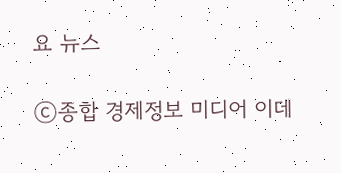요 뉴스

ⓒ종합 경제정보 미디어 이데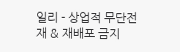일리 - 상업적 무단전재 & 재배포 금지